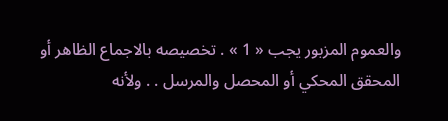والعموم المزبور يجب « 1 » . تخصيصه بالاجماع الظاهر أو المحقق المحكي أو المحصل والمرسل . . ولأنه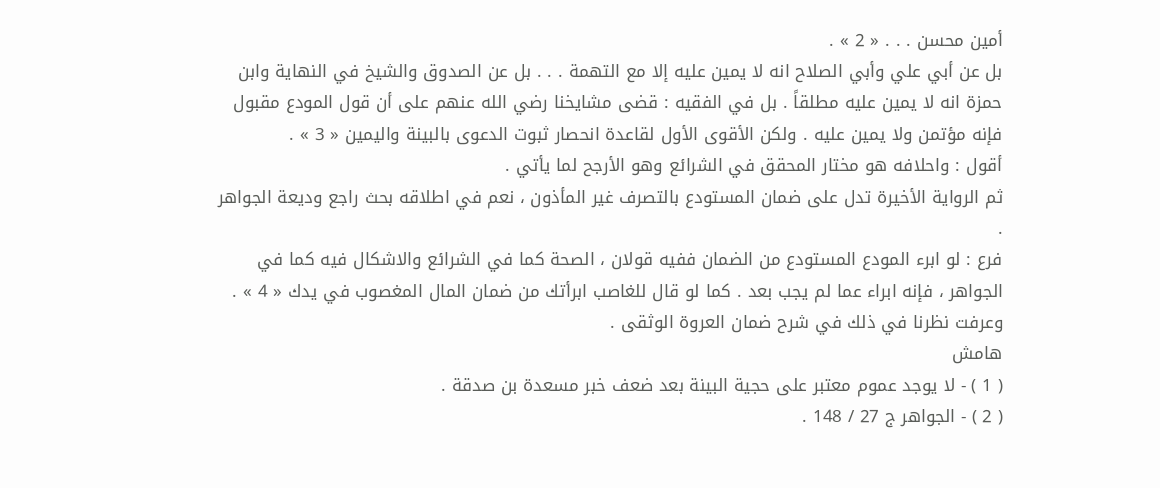أمين محسن . . . « 2 » .
بل عن أبي علي وأبي الصلاح انه لا يمين عليه إلا مع التهمة . . . بل عن الصدوق والشيخ في النهاية وابن حمزة انه لا يمين عليه مطلقاً . بل في الفقيه : قضى مشايخنا رضي الله عنهم على أن قول المودع مقبول فإنه مؤتمن ولا يمين عليه . ولكن الأقوى الأول لقاعدة انحصار ثبوت الدعوى بالبينة واليمين « 3 » .
أقول : واحلافه هو مختار المحقق في الشرائع وهو الأرجح لما يأتي .
ثم الرواية الأخيرة تدل على ضمان المستودع بالتصرف غير المأذون ، نعم في اطلاقه بحث راجع وديعة الجواهر .
فرع : لو ابرء المودع المستودع من الضمان ففيه قولان ، الصحة كما في الشرائع والاشكال فيه كما في الجواهر ، فإنه ابراء عما لم يجب بعد . كما لو قال للغاصب ابرأتك من ضمان المال المغصوب في يدك « 4 » . وعرفت نظرنا في ذلك في شرح ضمان العروة الوثقى .
هامش
( 1 ) - لا يوجد عموم معتبر على حجية البينة بعد ضعف خبر مسعدة بن صدقة .
( 2 ) - الجواهر ج 27 / 148 .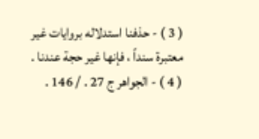( 3 ) - حذفنا استدلاله بروايات غير معتبرة سنداً ، فإنها غير حجة عندنا .
( 4 ) - الجواهر ج 27 . / 146 .